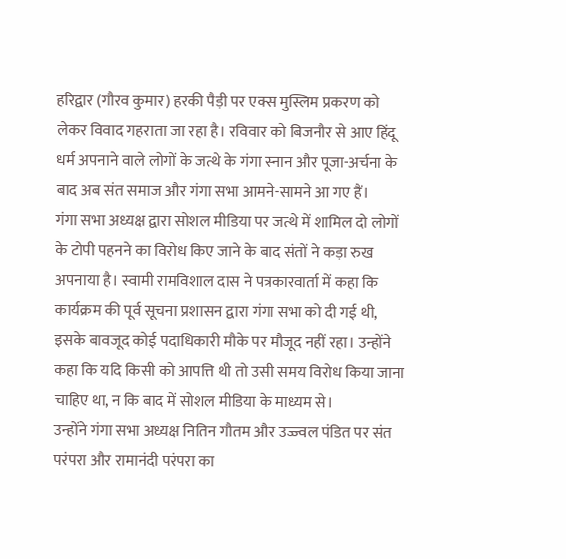हरिद्वार (गौरव कुमार) हरकी पैड़ी पर एक्स मुस्लिम प्रकरण को लेकर विवाद गहराता जा रहा है। रविवार को बिजनौर से आए हिंदू धर्म अपनाने वाले लोगों के जत्थे के गंगा स्नान और पूजा-अर्चना के बाद अब संत समाज और गंगा सभा आमने-सामने आ गए हैं।
गंगा सभा अध्यक्ष द्वारा सोशल मीडिया पर जत्थे में शामिल दो लोगों के टोपी पहनने का विरोध किए जाने के बाद संतों ने कड़ा रुख अपनाया है। स्वामी रामविशाल दास ने पत्रकारवार्ता में कहा कि कार्यक्रम की पूर्व सूचना प्रशासन द्वारा गंगा सभा को दी गई थी, इसके बावजूद कोई पदाधिकारी मौके पर मौजूद नहीं रहा। उन्होंने कहा कि यदि किसी को आपत्ति थी तो उसी समय विरोध किया जाना चाहिए था, न कि बाद में सोशल मीडिया के माध्यम से।
उन्होंने गंगा सभा अध्यक्ष नितिन गौतम और उज्ज्वल पंडित पर संत परंपरा और रामानंदी परंपरा का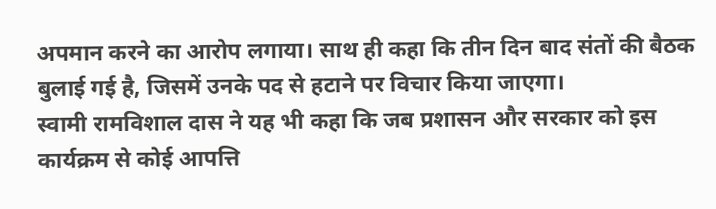अपमान करने का आरोप लगाया। साथ ही कहा कि तीन दिन बाद संतों की बैठक बुलाई गई है, जिसमें उनके पद से हटाने पर विचार किया जाएगा।
स्वामी रामविशाल दास ने यह भी कहा कि जब प्रशासन और सरकार को इस कार्यक्रम से कोई आपत्ति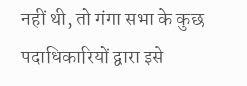नहीं थी, तो गंगा सभा के कुछ पदाधिकारियों द्वारा इसे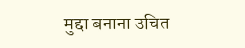मुद्दा बनाना उचित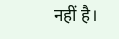नहीं है।